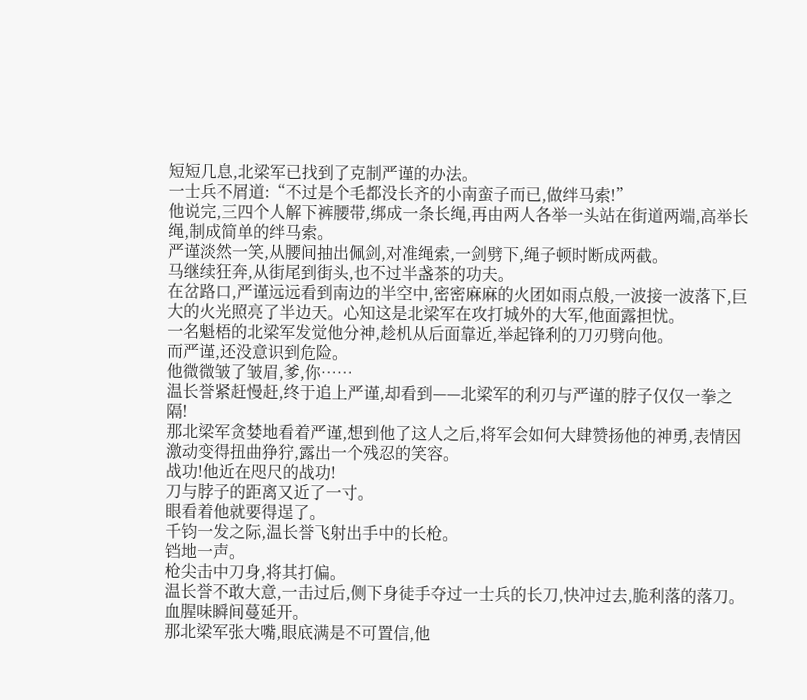短短几息,北梁军已找到了克制严谨的办法。
一士兵不屑道:“不过是个毛都没长齐的小南蛮子而已,做绊马索!”
他说完,三四个人解下裤腰带,绑成一条长绳,再由两人各举一头站在街道两端,高举长绳,制成简单的绊马索。
严谨淡然一笑,从腰间抽出佩剑,对准绳索,一剑劈下,绳子顿时断成两截。
马继续狂奔,从街尾到街头,也不过半盏茶的功夫。
在岔路口,严谨远远看到南边的半空中,密密麻麻的火团如雨点般,一波接一波落下,巨大的火光照亮了半边天。心知这是北梁军在攻打城外的大军,他面露担忧。
一名魁梧的北梁军发觉他分神,趁机从后面靠近,举起锋利的刀刃劈向他。
而严谨,还没意识到危险。
他微微皱了皱眉,爹,你……
温长誉紧赶慢赶,终于追上严谨,却看到——北梁军的利刃与严谨的脖子仅仅一拳之隔!
那北梁军贪婪地看着严谨,想到他了这人之后,将军会如何大肆赞扬他的神勇,表情因激动变得扭曲狰狞,露出一个残忍的笑容。
战功!他近在咫尺的战功!
刀与脖子的距离又近了一寸。
眼看着他就要得逞了。
千钧一发之际,温长誉飞射出手中的长枪。
铛地一声。
枪尖击中刀身,将其打偏。
温长誉不敢大意,一击过后,侧下身徒手夺过一士兵的长刀,快冲过去,脆利落的落刀。
血腥味瞬间蔓延开。
那北梁军张大嘴,眼底满是不可置信,他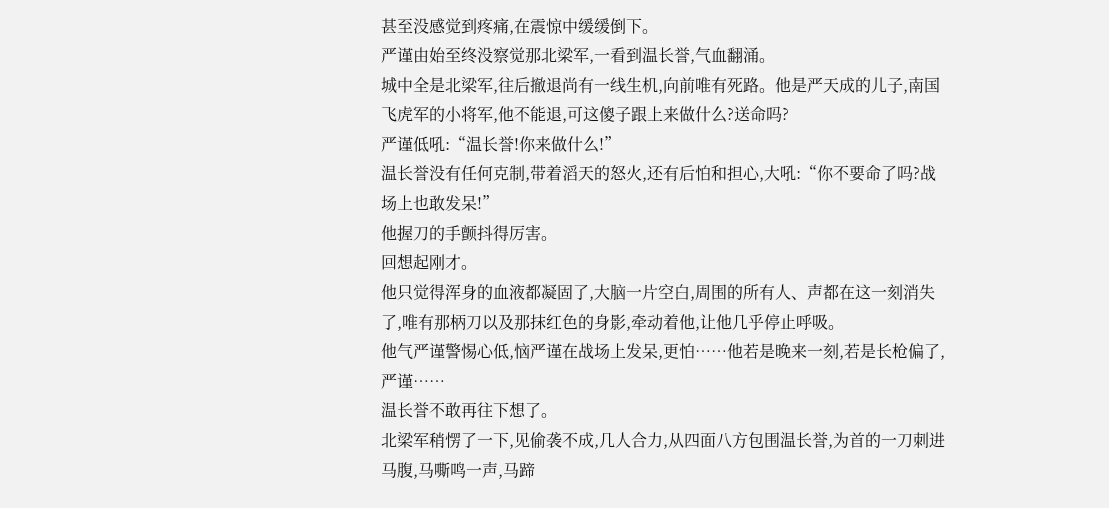甚至没感觉到疼痛,在震惊中缓缓倒下。
严谨由始至终没察觉那北梁军,一看到温长誉,气血翻涌。
城中全是北梁军,往后撤退尚有一线生机,向前唯有死路。他是严天成的儿子,南国飞虎军的小将军,他不能退,可这傻子跟上来做什么?送命吗?
严谨低吼:“温长誉!你来做什么!”
温长誉没有任何克制,带着滔天的怒火,还有后怕和担心,大吼:“你不要命了吗?战场上也敢发呆!”
他握刀的手颤抖得厉害。
回想起刚才。
他只觉得浑身的血液都凝固了,大脑一片空白,周围的所有人、声都在这一刻消失了,唯有那柄刀以及那抹红色的身影,牵动着他,让他几乎停止呼吸。
他气严谨警惕心低,恼严谨在战场上发呆,更怕……他若是晚来一刻,若是长枪偏了,严谨……
温长誉不敢再往下想了。
北梁军稍愣了一下,见偷袭不成,几人合力,从四面八方包围温长誉,为首的一刀刺进马腹,马嘶鸣一声,马蹄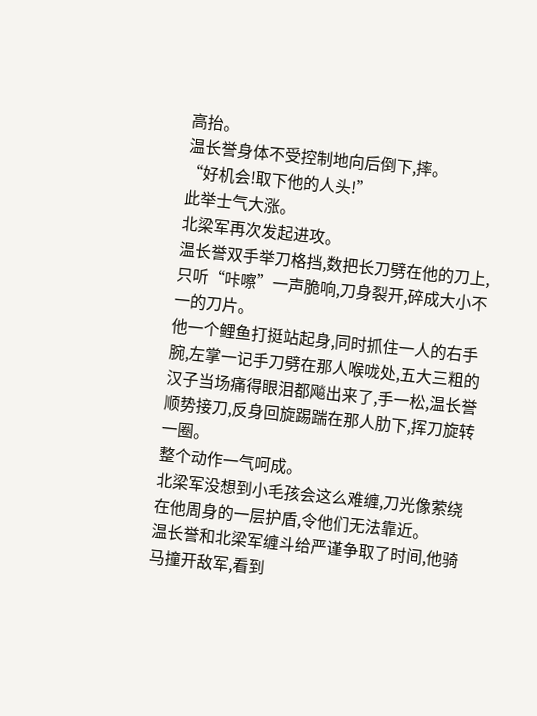高抬。
温长誉身体不受控制地向后倒下,摔。
“好机会!取下他的人头!”
此举士气大涨。
北梁军再次发起进攻。
温长誉双手举刀格挡,数把长刀劈在他的刀上,只听“咔嚓”一声脆响,刀身裂开,碎成大小不一的刀片。
他一个鲤鱼打挺站起身,同时抓住一人的右手腕,左掌一记手刀劈在那人喉咙处,五大三粗的汉子当场痛得眼泪都飚出来了,手一松,温长誉顺势接刀,反身回旋踢踹在那人肋下,挥刀旋转一圈。
整个动作一气呵成。
北梁军没想到小毛孩会这么难缠,刀光像萦绕在他周身的一层护盾,令他们无法靠近。
温长誉和北梁军缠斗给严谨争取了时间,他骑马撞开敌军,看到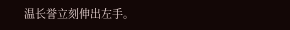温长誉立刻伸出左手。